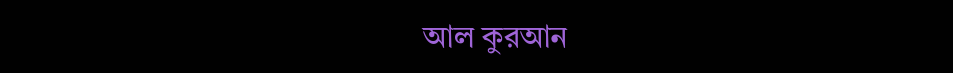আল কুরআন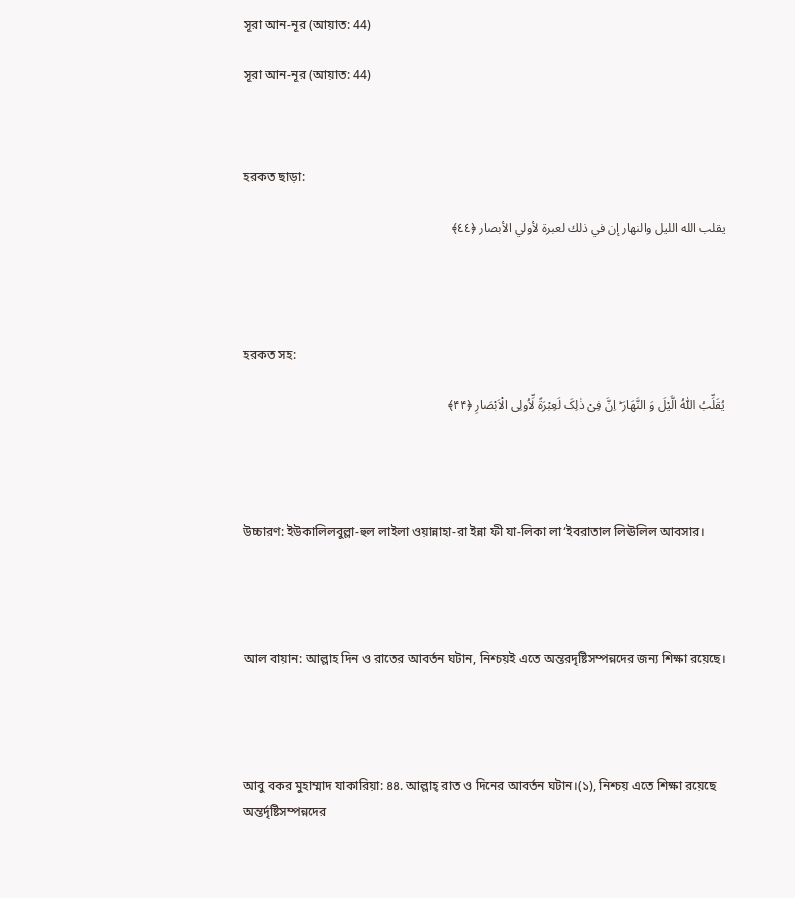সূরা আন-নূর (আয়াত: 44)

সূরা আন-নূর (আয়াত: 44)



হরকত ছাড়া:

يقلب الله الليل والنهار إن في ذلك لعبرة لأولي الأبصار ﴿٤٤﴾




হরকত সহ:

یُقَلِّبُ اللّٰهُ الَّیْلَ وَ النَّهَارَ ؕ اِنَّ فِیْ ذٰلِکَ لَعِبْرَۃً لِّاُولِی الْاَبْصَارِ ﴿۴۴﴾




উচ্চারণ: ইউকালিলবুল্লা-হুল লাইলা ওয়ান্নাহা-রা ইন্না ফী যা-লিকা লা‘ইবরাতাল লিঊলিল আবসার।




আল বায়ান: আল্লাহ দিন ও রাতের আবর্তন ঘটান, নিশ্চয়ই এতে অন্তরদৃষ্টিসম্পন্নদের জন্য শিক্ষা রয়েছে।




আবু বকর মুহাম্মাদ যাকারিয়া: ৪৪. আল্লাহ্‌ রাত ও দিনের আবর্তন ঘটান।(১), নিশ্চয় এতে শিক্ষা রয়েছে অন্তর্দৃষ্টিসম্পন্নদের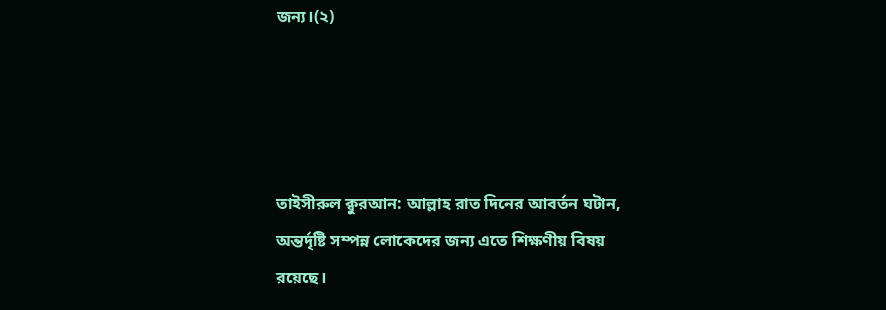জন্য।(২)




তাইসীরুল ক্বুরআন: আল্লাহ রাত দিনের আবর্তন ঘটান, অন্তর্দৃষ্টি সম্পন্ন লোকেদের জন্য এতে শিক্ষণীয় বিষয় রয়েছে।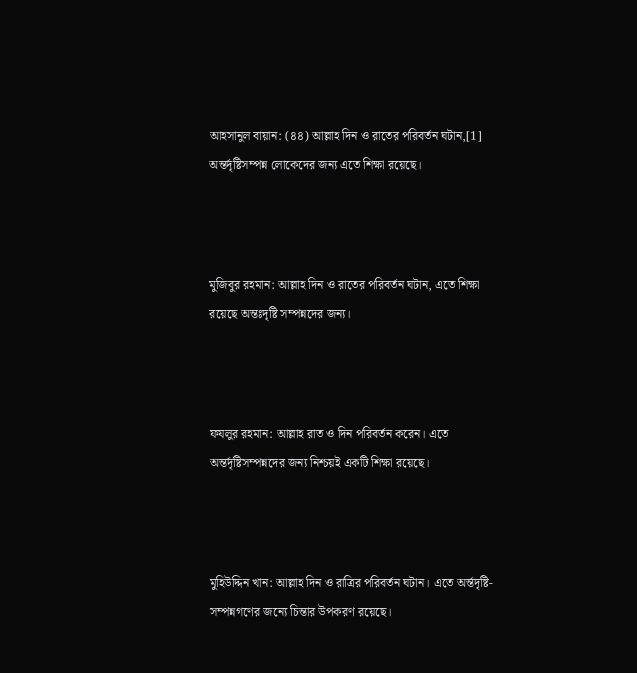আহসানুল বায়ান: (৪৪) আল্লাহ দিন ও রাতের পরিবর্তন ঘটান,[1] অন্তর্দৃষ্টিসম্পন্ন লোকেদের জন্য এতে শিক্ষা রয়েছে।



মুজিবুর রহমান: আল্লাহ দিন ও রাতের পরিবর্তন ঘটান, এতে শিক্ষা রয়েছে অন্তঃদৃষ্টি সম্পন্নদের জন্য।



ফযলুর রহমান: আল্লাহ রাত ও দিন পরিবর্তন করেন। এতে অন্তর্দৃষ্টিসম্পন্নদের জন্য নিশ্চয়ই একটি শিক্ষা রয়েছে।



মুহিউদ্দিন খান: আল্লাহ দিন ও রাত্রির পরিবর্তন ঘটান। এতে অর্ন্তদৃষ্টি-সম্পন্নগণের জন্যে চিন্তার উপকরণ রয়েছে।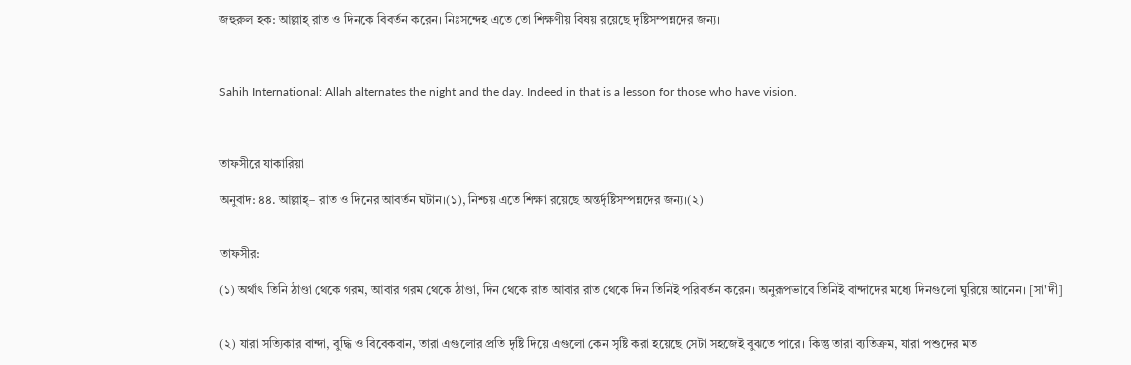জহুরুল হক: আল্লাহ্ রাত ও দিনকে বিবর্তন করেন। নিঃসন্দেহ এতে তো শিক্ষণীয় বিষয় রয়েছে দৃষ্টিসম্পন্নদের জন্য।



Sahih International: Allah alternates the night and the day. Indeed in that is a lesson for those who have vision.



তাফসীরে যাকারিয়া

অনুবাদ: ৪৪. আল্লাহ্– রাত ও দিনের আবর্তন ঘটান।(১), নিশ্চয় এতে শিক্ষা রয়েছে অন্তর্দৃষ্টিসম্পন্নদের জন্য।(২)


তাফসীর:

(১) অর্থাৎ তিনি ঠাণ্ডা থেকে গরম, আবার গরম থেকে ঠাণ্ডা, দিন থেকে রাত আবার রাত থেকে দিন তিনিই পরিবর্তন করেন। অনুরূপভাবে তিনিই বান্দাদের মধ্যে দিনগুলো ঘুরিয়ে আনেন। [সা'দী]


(২) যারা সত্যিকার বান্দা, বুদ্ধি ও বিবেকবান, তারা এগুলোর প্রতি দৃষ্টি দিয়ে এগুলো কেন সৃষ্টি করা হয়েছে সেটা সহজেই বুঝতে পারে। কিন্তু তারা ব্যতিক্রম, যারা পশুদের মত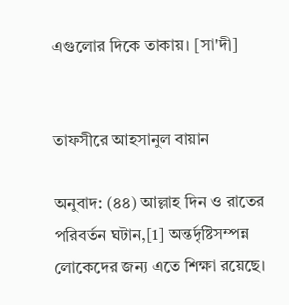এগুলোর দিকে তাকায়। [সা'দী]


তাফসীরে আহসানুল বায়ান

অনুবাদ: (৪৪) আল্লাহ দিন ও রাতের পরিবর্তন ঘটান,[1] অন্তর্দৃষ্টিসম্পন্ন লোকেদের জন্য এতে শিক্ষা রয়েছে।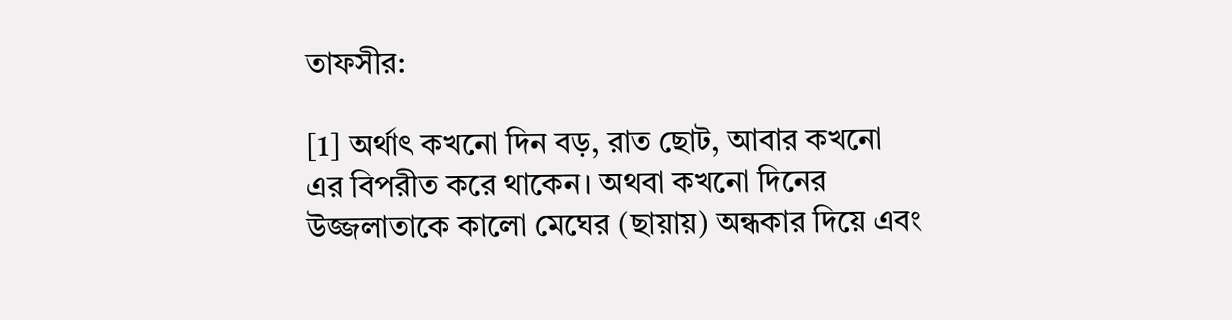তাফসীর:

[1] অর্থাৎ কখনো দিন বড়, রাত ছোট, আবার কখনো এর বিপরীত করে থাকেন। অথবা কখনো দিনের উজ্জলাতাকে কালো মেঘের (ছায়ায়) অন্ধকার দিয়ে এবং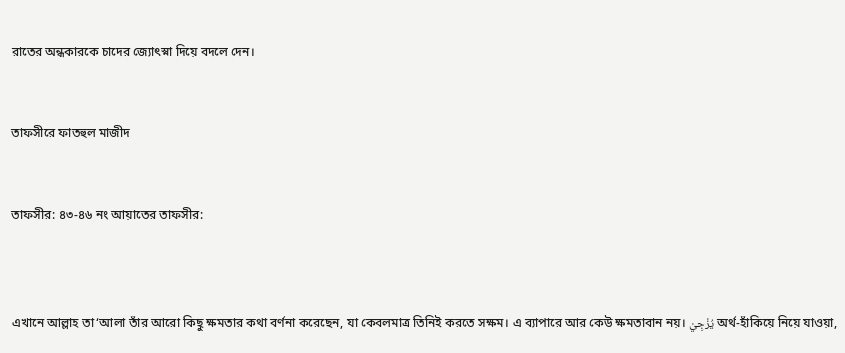রাতের অন্ধকারকে চাদের জ্যোৎস্না দিয়ে বদলে দেন।


তাফসীরে ফাতহুল মাজীদ


তাফসীর: ৪৩-৪৬ নং আয়াতের তাফসীর:



এখানে আল্লাহ তা‘আলা তাঁর আরো কিছু ক্ষমতার কথা বর্ণনা করেছেন, যা কেবলমাত্র তিনিই করতে সক্ষম। এ ব্যাপারে আর কেউ ক্ষমতাবান নয়। يُزْجِيْ অর্থ-হাঁকিয়ে নিয়ে যাওয়া,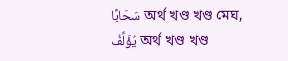سَحَابًا অর্থ খণ্ড খণ্ড মেঘ, يُؤَلِّفُ অর্থ খণ্ড খণ্ড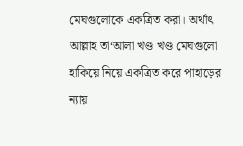মেঘগুলোকে একত্রিত করা। অর্থাৎ আল্লাহ তা‘আলা খণ্ড খণ্ড মেঘগুলো হাকিয়ে নিয়ে একত্রিত করে পাহাড়ের ন্যায়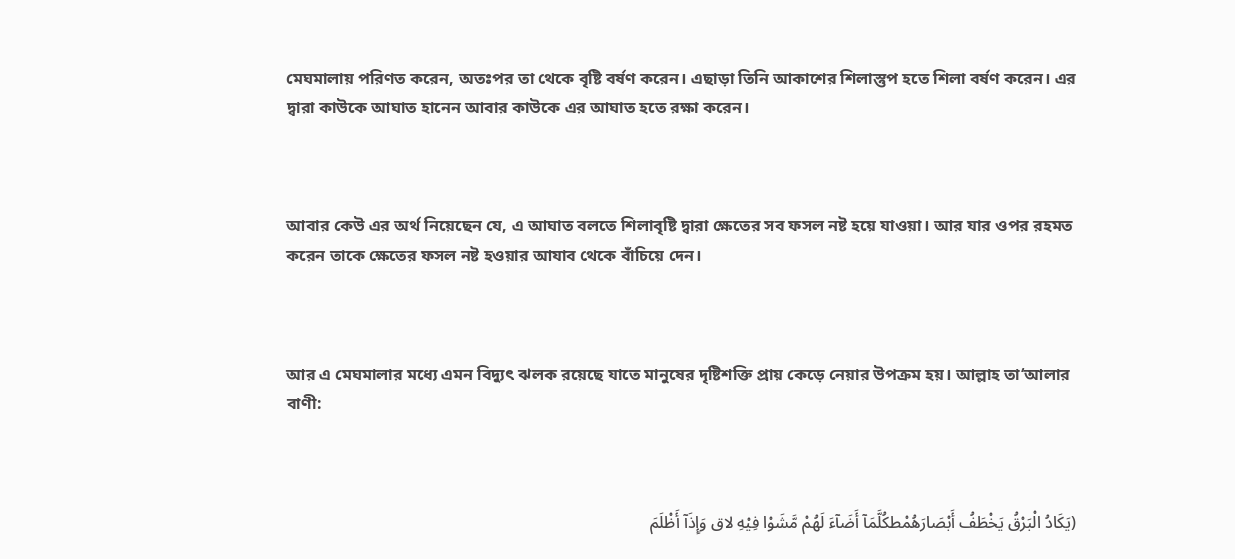মেঘমালায় পরিণত করেন, অতঃপর তা থেকে বৃষ্টি বর্ষণ করেন। এছাড়া তিনি আকাশের শিলাস্তুপ হতে শিলা বর্ষণ করেন। এর দ্বারা কাউকে আঘাত হানেন আবার কাউকে এর আঘাত হতে রক্ষা করেন।



আবার কেউ এর অর্থ নিয়েছেন যে, এ আঘাত বলতে শিলাবৃষ্টি দ্বারা ক্ষেতের সব ফসল নষ্ট হয়ে যাওয়া। আর যার ওপর রহমত করেন তাকে ক্ষেতের ফসল নষ্ট হওয়ার আযাব থেকে বাঁচিয়ে দেন।



আর এ মেঘমালার মধ্যে এমন বিদ্যুৎ ঝলক রয়েছে যাতে মানুষের দৃষ্টিশক্তি প্রায় কেড়ে নেয়ার উপক্রম হয়। আল্লাহ তা‘আলার বাণী:



(يَكَادُ الْبَرْقُ يَخْطَفُ أَبْصَارَهُمْطكُلَّمَآ أَضَآءَ لَهُمْ مَّشَوْا فِيْهِ لاق وَإِذَآ أَظْلَمَ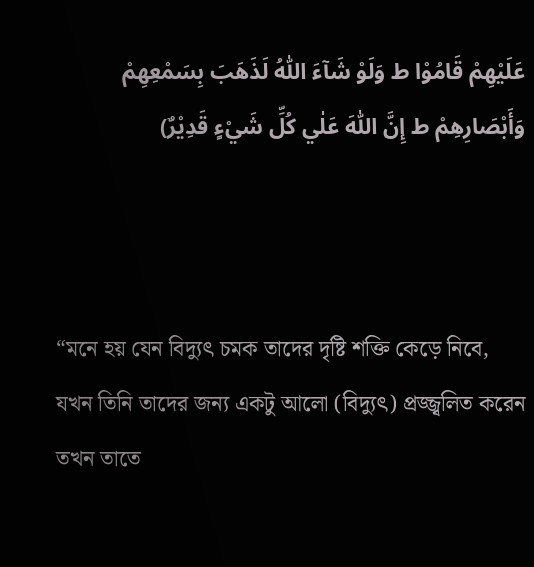عَلَيْهِمْ قَامُوْا ط وَلَوْ شَآءَ اللّٰهُ لَذَهَبَ بِسَمْعِهِمْ وَأَبْصَارِهِمْ ط إِنَّ اللّٰهَ عَلٰي كُلِّ شَيْءٍ قَدِيْرٌ)



“মনে হয় যেন বিদ্যুৎ চমক তাদের দৃষ্টি শক্তি কেড়ে নিবে, যখন তিনি তাদের জন্য একটু আলো (বিদ্যুৎ) প্রজ্জ্বলিত করেন তখন তাতে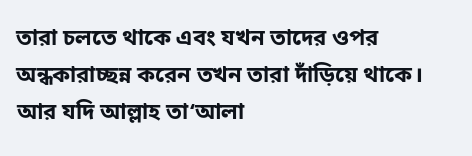তারা চলতে থাকে এবং যখন তাদের ওপর অন্ধকারাচ্ছন্ন করেন তখন তারা দাঁড়িয়ে থাকে। আর যদি আল্লাহ তা‘আলা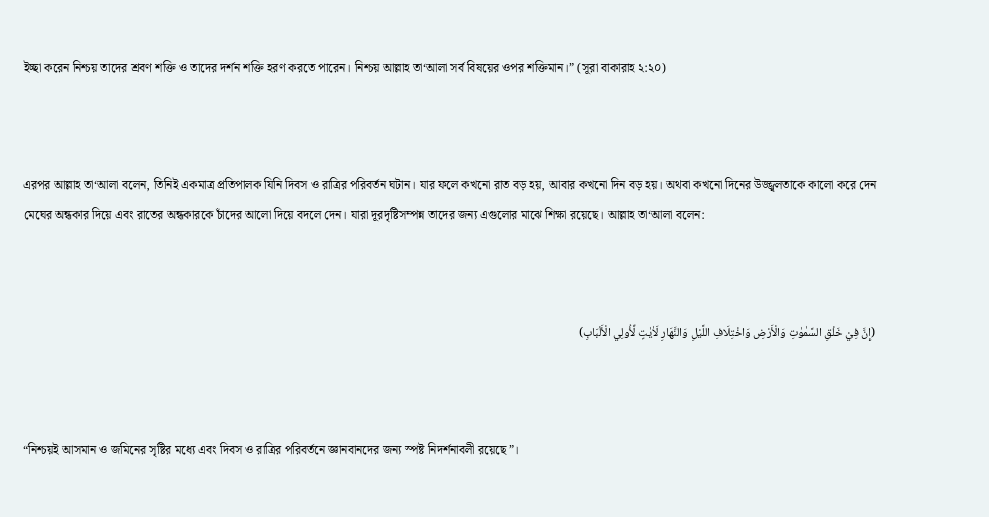ইচ্ছা করেন নিশ্চয় তাদের শ্রবণ শক্তি ও তাদের দর্শন শক্তি হরণ করতে পারেন। নিশ্চয় আল্লাহ তা‘আলা সর্ব বিষয়ের ওপর শক্তিমান।” (সূরা বাকারাহ ২:২০)



এরপর আল্লাহ তা‘আলা বলেন, তিনিই একমাত্র প্রতিপালক যিনি দিবস ও রাত্রির পরিবর্তন ঘটান। যার ফলে কখনো রাত বড় হয়, আবার কখনো দিন বড় হয়। অথবা কখনো দিনের উজ্জ্বলতাকে কালো করে দেন মেঘের অন্ধকার দিয়ে এবং রাতের অন্ধকারকে চাঁদের আলো দিয়ে বদলে দেন। যারা দূরদৃষ্টিসম্পন্ন তাদের জন্য এগুলোর মাঝে শিক্ষা রয়েছে। আল্লাহ তা‘আলা বলেন:



(إِنَّ فِيْ خَلْقِ السَّمٰوٰتِ وَالْأَرْضِ وَاخْتِلَافِ اللَّيْلِ وَالنَّهَارِ لَاٰيٰتٍ لِّأُولِي الْأَلْبَابِ)



“নিশ্চয়ই আসমান ও জমিনের সৃষ্টির মধ্যে এবং দিবস ও রাত্রির পরিবর্তনে জ্ঞানবানদের জন্য স্পষ্ট নিদর্শনাবলী রয়েছে”।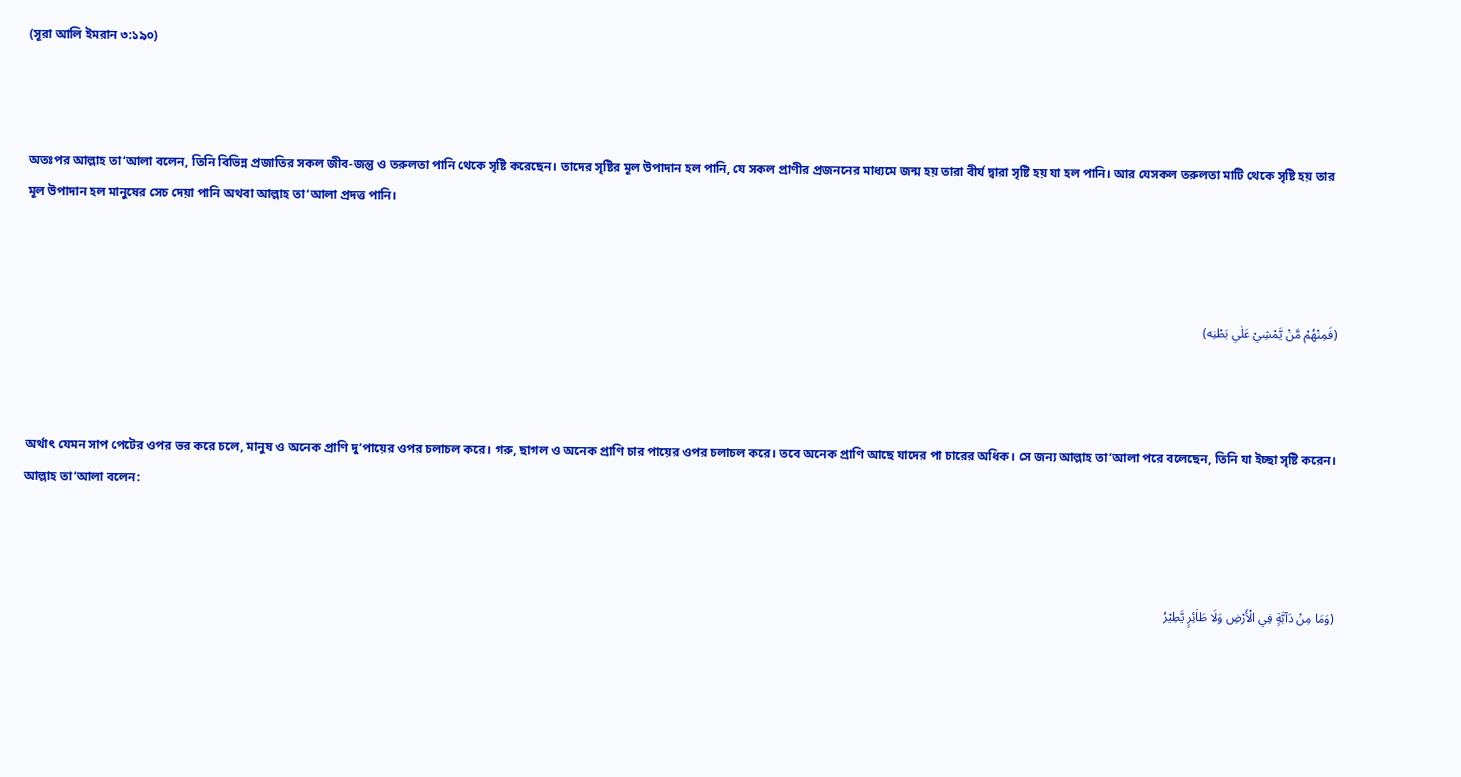(সূরা আলি ইমরান ৩:১৯০)



অতঃপর আল্লাহ তা‘আলা বলেন, তিনি বিভিন্ন প্রজাতির সকল জীব-জন্তু ও তরুলতা পানি থেকে সৃষ্টি করেছেন। তাদের সৃষ্টির মূল উপাদান হল পানি, যে সকল প্রাণীর প্রজননের মাধ্যমে জন্ম হয় তারা বীর্য দ্বারা সৃষ্টি হয় যা হল পানি। আর যেসকল তরুলতা মাটি থেকে সৃষ্টি হয় তার মূল উপাদান হল মানুষের সেচ দেয়া পানি অথবা আল্লাহ তা‘আলা প্রদত্ত পানি।



(فَمِنْهُمْ مَّنْ يَّمْشِيْ عَلٰي بَطْنِه)



অর্থাৎ যেমন সাপ পেটের ওপর ভর করে চলে, মানুষ ও অনেক প্রাণি দু’পায়ের ওপর চলাচল করে। গরু, ছাগল ও অনেক প্রাণি চার পায়ের ওপর চলাচল করে। তবে অনেক প্রাণি আছে যাদের পা চারের অধিক। সে জন্য আল্লাহ তা‘আলা পরে বলেছেন, তিনি যা ইচ্ছা সৃষ্টি করেন। আল্লাহ তা‘আলা বলেন:



(وَمَا مِنْ دَآبَّةٍ فِي الْأَرْضِ وَلَا طَا۬ئِرٍ يَّطِيْرُ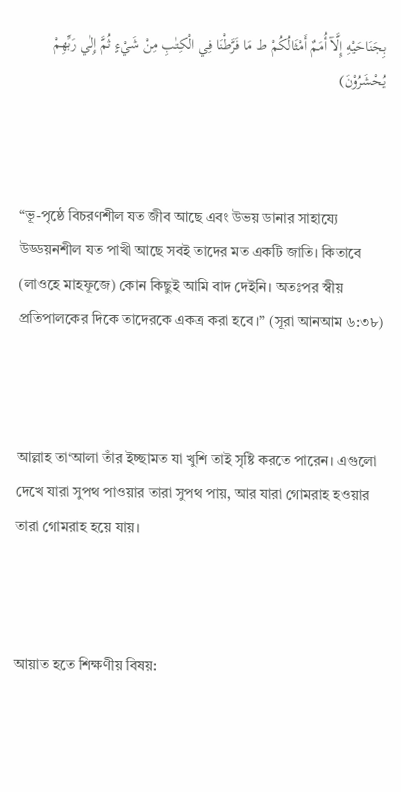بِجَنَاحَيْهِ إِلَّآ أُمَمٌ أَمْثَالُكُمْ ط مَا فَرَّطْنَا فِي الْكِتٰبِ مِنْ شَيْءٍ ثُمَّ إِلٰي رَبِّهِمْ يُحْشَرُوْنَ)



“ভূ-পৃষ্ঠে বিচরণশীল যত জীব আছে এবং উভয় ডানার সাহায্যে উড্ডয়নশীল যত পাখী আছে সবই তাদের মত একটি জাতি। কিতাবে (লাওহে মাহফূজে) কোন কিছুই আমি বাদ দেইনি। অতঃপর স্বীয় প্রতিপালকের দিকে তাদেরকে একত্র করা হবে।” (সূরা আনআম ৬:৩৮)



আল্লাহ তা‘আলা তাঁর ইচ্ছামত যা খুশি তাই সৃষ্টি করতে পারেন। এগুলো দেখে যারা সুপথ পাওয়ার তারা সুপথ পায়, আর যারা গোমরাহ হওয়ার তারা গোমরাহ হয়ে যায়।



আয়াত হতে শিক্ষণীয় বিষয়: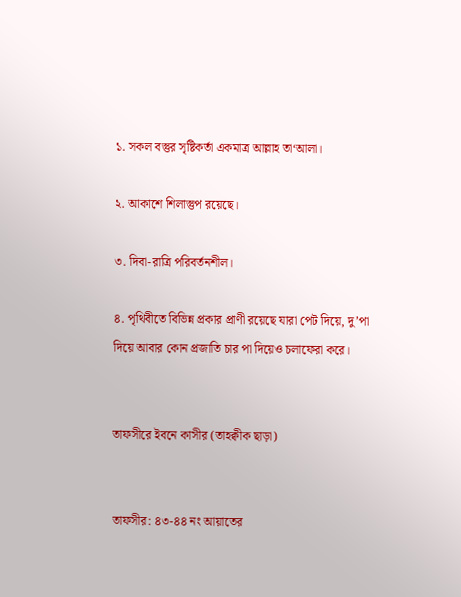১. সকল বস্তুর সৃষ্টিকর্তা একমাত্র আল্লাহ তা‘আলা।

২. আকাশে শিলাস্তুপ রয়েছে।

৩. দিবা-রাত্রি পরিবর্তনশীল।

৪. পৃথিবীতে বিভিন্ন প্রকার প্রাণী রয়েছে যারা পেট দিয়ে, দু’পা দিয়ে আবার কোন প্রজাতি চার পা দিয়েও চলাফেরা করে।


তাফসীরে ইবনে কাসীর (তাহক্বীক ছাড়া)


তাফসীর: ৪৩-৪৪ নং আয়াতের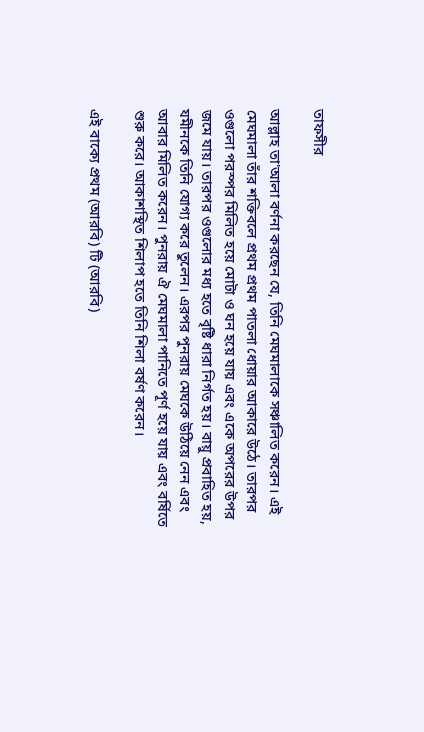তাফসীর

আল্লাহ তা'আলা বর্ণনা করছেন যে, তিনি মেঘমালাকে সঞ্চালিত করেন। এই মেঘমালা তাঁর শক্তিবলে প্রথম প্রথম পাতলা ধোয়ার আকারে উঠে। তারপর ওগুলো পরস্পর মিলিত হয়ে মোটা ও ঘন হয়ে যায় এবং একে অপরের উপর জমে যায়। তারপর ওগুলোর মধ্য হতে বৃষ্টি ধারা নির্গত হয়। বায়ু প্রবাহিত হয়, যমীনকে তিনি যোগ্য করে তুলেন। এরপর পুনরায় মেঘকে উঠিয়ে নেন এবং আবার মিলিত করেন। পুনরায় ঐ মেঘমালা পানিতে পূর্ণ হয়ে যায় এবং বর্ষিতে শুরু করে। আকাশস্থিত শিলাপ হতে তিনি শিলা বর্ষণ করেন।

এই বাক্যে প্রথম (আরবি) টি (আরবি)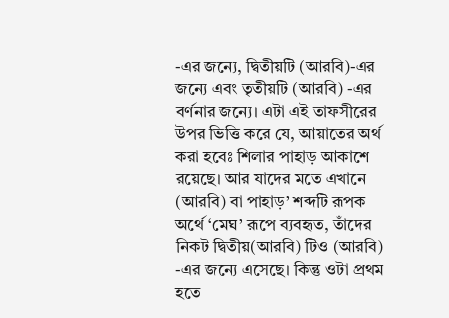-এর জন্যে, দ্বিতীয়টি (আরবি)-এর জন্যে এবং তৃতীয়টি (আরবি) -এর বর্ণনার জন্যে। এটা এই তাফসীরের উপর ভিত্তি করে যে, আয়াতের অর্থ করা হবেঃ শিলার পাহাড় আকাশে রয়েছে। আর যাদের মতে এখানে (আরবি) বা পাহাড়’ শব্দটি রূপক অর্থে ‘মেঘ’ রূপে ব্যবহৃত, তাঁদের নিকট দ্বিতীয়(আরবি) টিও (আরবি) -এর জন্যে এসেছে। কিন্তু ওটা প্রথম হতে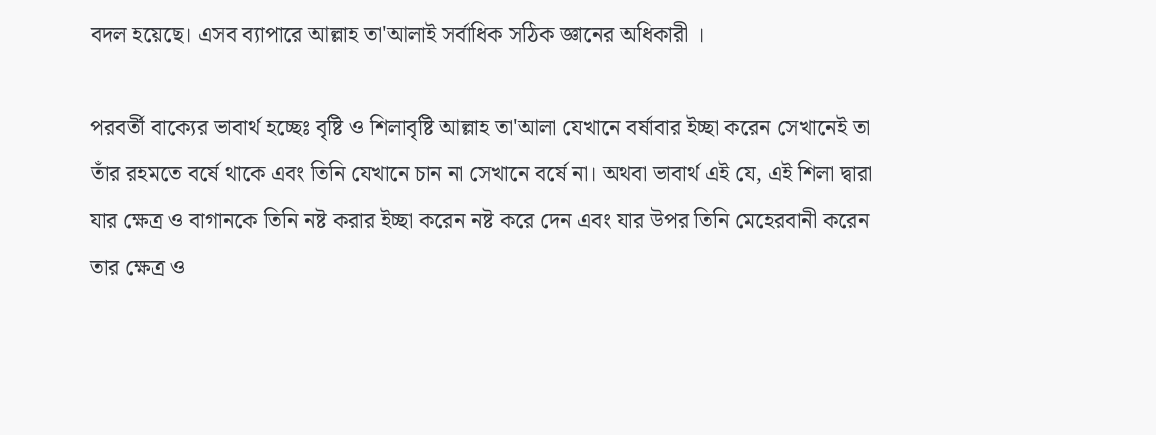বদল হয়েছে। এসব ব্যাপারে আল্লাহ তা'আলাই সর্বাধিক সঠিক জ্ঞানের অধিকারী ।

পরবর্তী বাক্যের ভাবার্থ হচ্ছেঃ বৃষ্টি ও শিলাবৃষ্টি আল্লাহ তা'আলা যেখানে বর্ষাবার ইচ্ছা করেন সেখানেই তা তাঁর রহমতে বর্ষে থাকে এবং তিনি যেখানে চান না সেখানে বর্ষে না। অথবা ভাবার্থ এই যে, এই শিলা দ্বারা যার ক্ষেত্র ও বাগানকে তিনি নষ্ট করার ইচ্ছা করেন নষ্ট করে দেন এবং যার উপর তিনি মেহেরবানী করেন তার ক্ষেত্র ও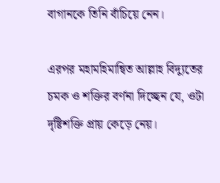বাগানকে তিনি বাঁচিয়ে নেন।

এরপর মহামহিমান্বিত আল্লাহ বিদ্যুতের চমক ও শক্তির বর্ণনা দিচ্ছেন যে, ওটা দৃষ্টিশক্তি প্রায় কেড়ে নেয়।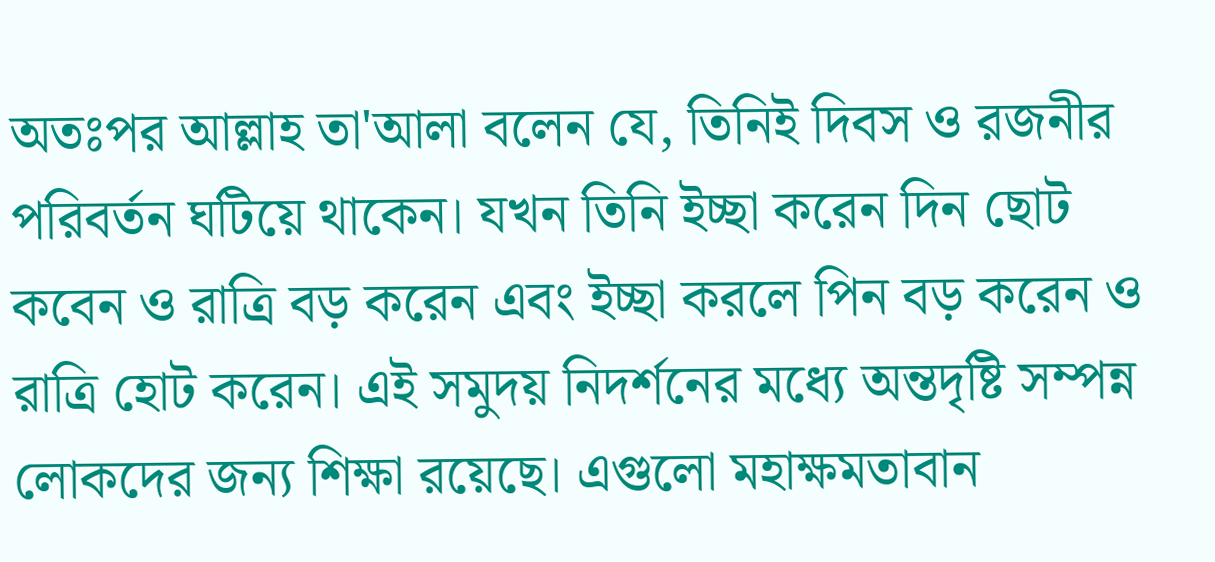অতঃপর আল্লাহ তা'আলা বলেন যে, তিনিই দিবস ও রজনীর পরিবর্তন ঘটিয়ে থাকেন। যখন তিনি ইচ্ছা করেন দিন ছোট কবেন ও রাত্রি বড় করেন এবং ইচ্ছা করলে পিন বড় করেন ও রাত্রি হোট করেন। এই সমুদয় নিদর্শনের মধ্যে অন্তদৃষ্টি সম্পন্ন লোকদের জন্য শিক্ষা রয়েছে। এগুলো মহাক্ষমতাবান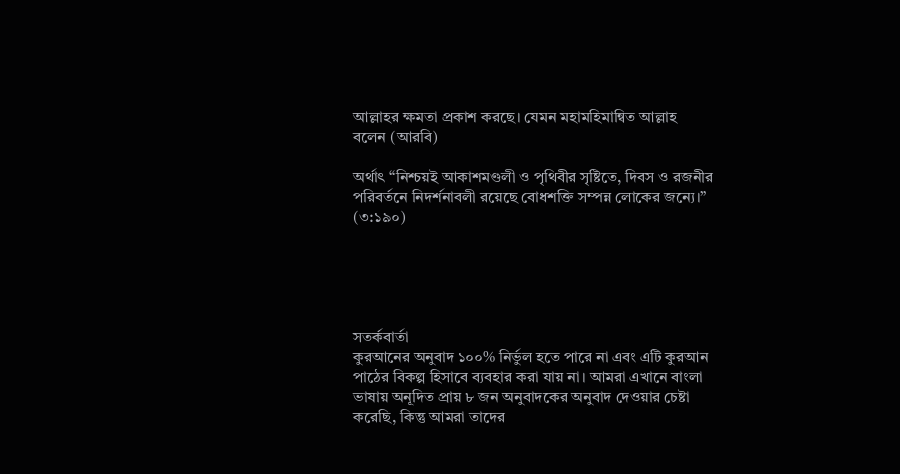আল্লাহর ক্ষমতা প্রকাশ করছে। যেমন মহামহিমান্বিত আল্লাহ বলেন (আরবি)

অর্থাৎ “নিশ্চয়ই আকাশমণ্ডলী ও পৃথিবীর সৃষ্টিতে, দিবস ও রজনীর পরিবর্তনে নিদর্শনাবলী রয়েছে বোধশক্তি সম্পন্ন লোকের জন্যে।” (৩:১৯০)





সতর্কবার্তা
কুরআনের অনুবাদ ১০০% নির্ভুল হতে পারে না এবং এটি কুরআন পাঠের বিকল্প হিসাবে ব্যবহার করা যায় না। আমরা এখানে বাংলা ভাষায় অনূদিত প্রায় ৮ জন অনুবাদকের অনুবাদ দেওয়ার চেষ্টা করেছি, কিন্তু আমরা তাদের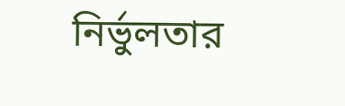নির্ভুলতার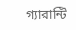গ্যারান্টি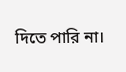দিতে পারি না।